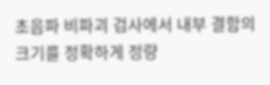초음파 비파괴 검사에서 내부 결함의 크기를 정확하게 정량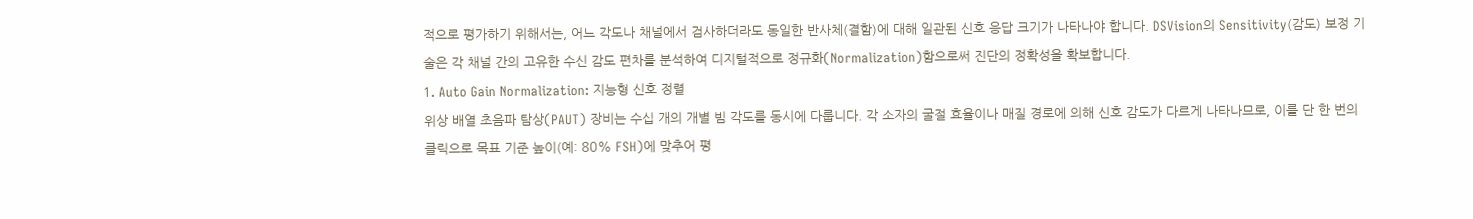적으로 평가하기 위해서는, 어느 각도나 채널에서 검사하더라도 동일한 반사체(결함)에 대해 일관된 신호 응답 크기가 나타나야 합니다. DSVision의 Sensitivity(감도) 보정 기술은 각 채널 간의 고유한 수신 감도 편차를 분석하여 디지털적으로 정규화(Normalization)함으로써 진단의 정확성을 확보합니다.
1. Auto Gain Normalization: 지능형 신호 정렬
위상 배열 초음파 탐상(PAUT) 장비는 수십 개의 개별 빔 각도를 동시에 다룹니다. 각 소자의 굴절 효율이나 매질 경로에 의해 신호 감도가 다르게 나타나므로, 이를 단 한 번의 클릭으로 목표 기준 높이(예: 80% FSH)에 맞추어 평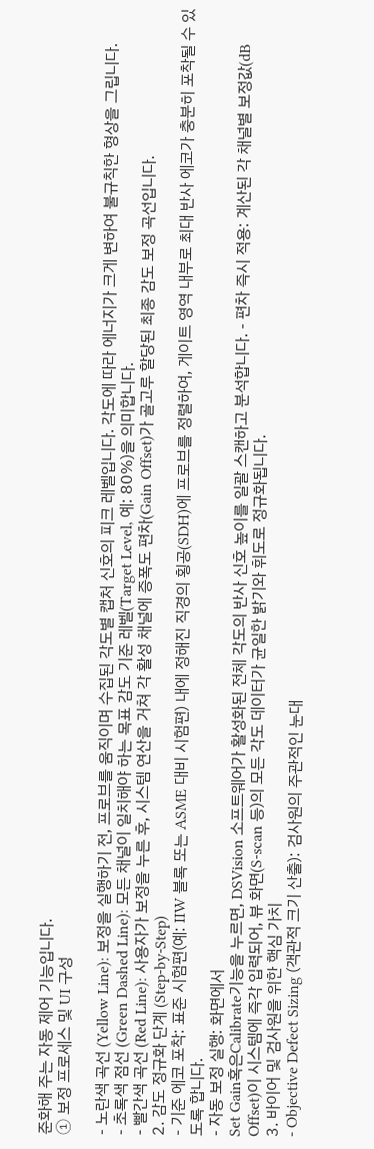준화해 주는 자동 제어 기능입니다.
① 보정 프로세스 및 UI 구성

- 노란색 곡선 (Yellow Line): 보정을 실행하기 전, 프로브를 움직이며 수집된 각도별 캡처 신호의 피크 레벨입니다. 각도에 따라 에너지가 크게 변하여 불규칙한 형상을 그립니다.
- 초록색 점선 (Green Dashed Line): 모든 채널이 일치해야 하는 목표 감도 기준 레벨(Target Level, 예: 80%)을 의미합니다.
- 빨간색 곡선 (Red Line): 사용자가 보정을 누른 후, 시스템 연산을 거쳐 각 활성 채널에 증폭도 편차(Gain Offset)가 골고루 할당된 최종 감도 보정 곡선입니다.
2. 감도 정규화 단계 (Step-by-Step)
- 기준 에코 포착: 표준 시험편(예: IIW 블록 또는 ASME 대비 시험편) 내에 정해진 직경의 횡공(SDH)에 프로브를 정렬하여, 게이트 영역 내부로 최대 반사 에코가 충분히 포착될 수 있도록 합니다.
- 자동 보정 실행: 화면에서
Set Gain혹은Calibrate기능을 누르면, DSVision 소프트웨어가 활성화된 전체 각도의 반사 신호 높이를 일괄 스캔하고 분석합니다. - 편차 즉시 적용: 계산된 각 채널별 보정값(dB Offset)이 시스템에 즉각 입력되어, 뷰 화면(S-scan 등)의 모든 각도 데이터가 균일한 밝기와 휘도로 정규화됩니다.
3. 바이어 및 검사원을 위한 핵심 가치
- Objective Defect Sizing (객관적 크기 산출): 검사원의 주관적인 눈대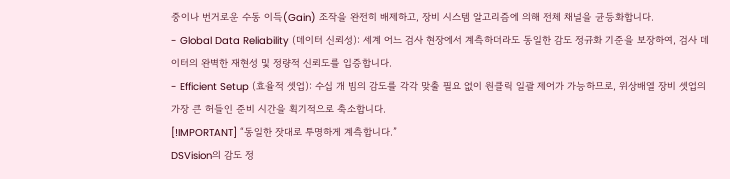중이나 번거로운 수동 이득(Gain) 조작을 완전히 배제하고, 장비 시스템 알고리즘에 의해 전체 채널을 균등화합니다.
- Global Data Reliability (데이터 신뢰성): 세계 어느 검사 현장에서 계측하더라도 동일한 감도 정규화 기준을 보장하여, 검사 데이터의 완벽한 재현성 및 정량적 신뢰도를 입증합니다.
- Efficient Setup (효율적 셋업): 수십 개 빔의 감도를 각각 맞출 필요 없이 원클릭 일괄 제어가 가능하므로, 위상배열 장비 셋업의 가장 큰 허들인 준비 시간을 획기적으로 축소합니다.
[!IMPORTANT] “동일한 잣대로 투명하게 계측합니다.”
DSVision의 감도 정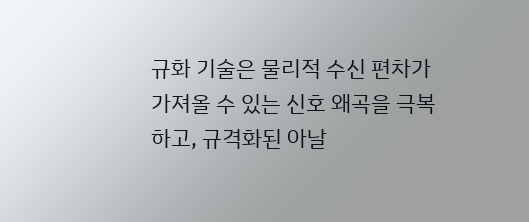규화 기술은 물리적 수신 편차가 가져올 수 있는 신호 왜곡을 극복하고, 규격화된 아날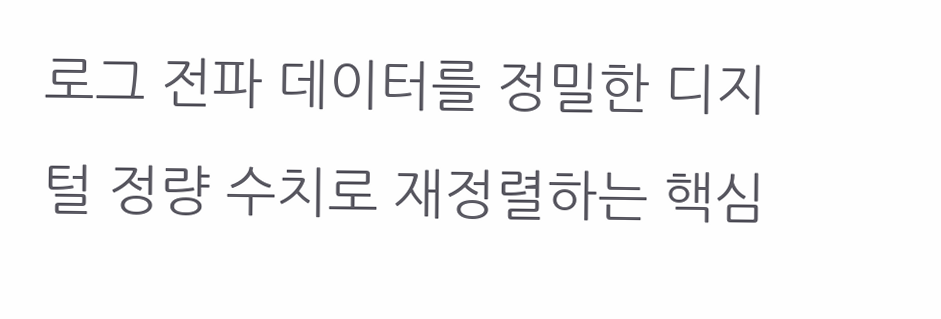로그 전파 데이터를 정밀한 디지털 정량 수치로 재정렬하는 핵심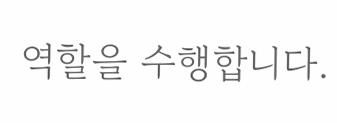역할을 수행합니다.